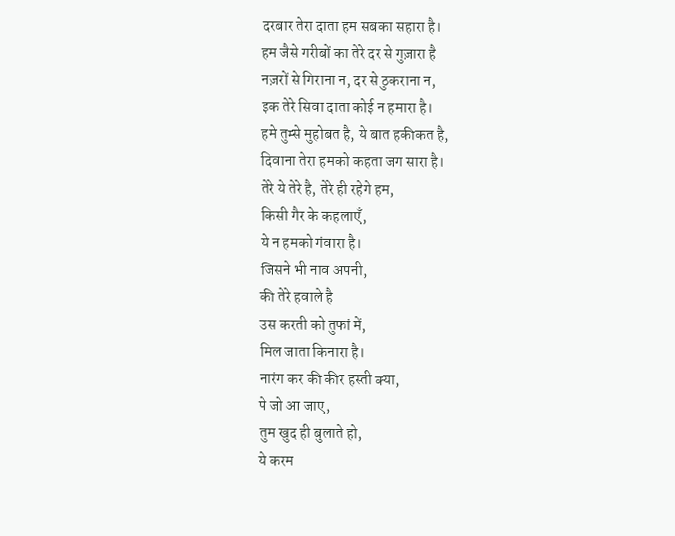दरबार तेरा दाता हम सबका सहारा है।
हम जैसे गरीबों का तेरे दर से गुज़ारा है
नज़रों से गिराना न, दर से ठुकराना न,
इक तेरे सिवा दाता कोई न हमारा है।
हमे तुम्से मुहोबत है, ये बात हकीकत है,
दिवाना तेरा हमको कहता जग सारा है।
तेरे ये तेरे है, तेरे ही रहेगे हम,
किसी गैर के कहलाएँ,
ये न हमको गंवारा है।
जिसने भी नाव अपनी,
की तेरे हवाले है
उस करती को तुफां में,
मिल जाता किनारा है।
नारंग कर की कीर हस्ती क्या,
पे जो आ जाए,
तुम खुद ही बुलाते हो,
ये करम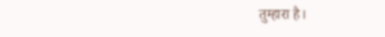तुम्हारा है।